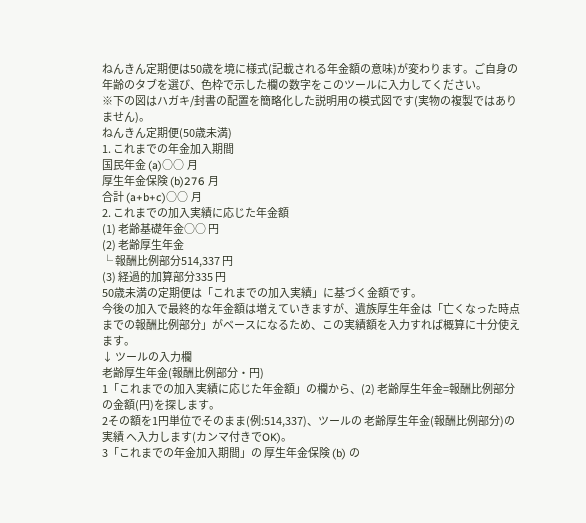ねんきん定期便は50歳を境に様式(記載される年金額の意味)が変わります。ご自身の年齢のタブを選び、色枠で示した欄の数字をこのツールに入力してください。
※下の図はハガキ/封書の配置を簡略化した説明用の模式図です(実物の複製ではありません)。
ねんきん定期便(50歳未満)
1. これまでの年金加入期間
国民年金 (a)○○ 月
厚生年金保険 (b)276 月
合計 (a+b+c)○○ 月
2. これまでの加入実績に応じた年金額
(1) 老齢基礎年金○○ 円
(2) 老齢厚生年金
└ 報酬比例部分514,337 円
(3) 経過的加算部分335 円
50歳未満の定期便は「これまでの加入実績」に基づく金額です。
今後の加入で最終的な年金額は増えていきますが、遺族厚生年金は「亡くなった時点までの報酬比例部分」がベースになるため、この実績額を入力すれば概算に十分使えます。
↓ ツールの入力欄
老齢厚生年金(報酬比例部分・円)
1「これまでの加入実績に応じた年金額」の欄から、(2) 老齢厚生年金=報酬比例部分 の金額(円)を探します。
2その額を1円単位でそのまま(例:514,337)、ツールの 老齢厚生年金(報酬比例部分)の実績 へ入力します(カンマ付きでOK)。
3「これまでの年金加入期間」の 厚生年金保険 (b) の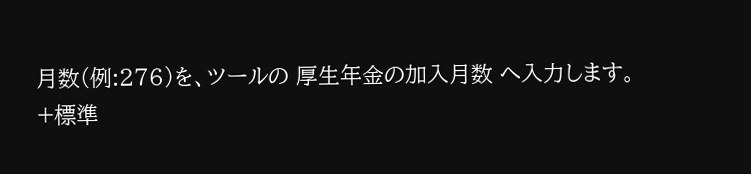月数(例:276)を、ツールの 厚生年金の加入月数 へ入力します。
+標準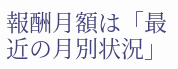報酬月額は「最近の月別状況」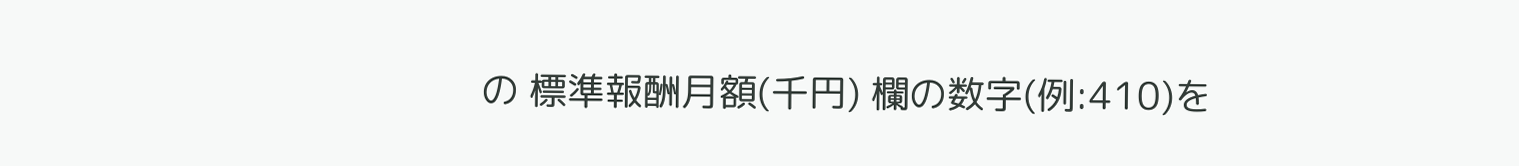の 標準報酬月額(千円) 欄の数字(例:410)を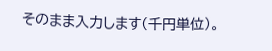そのまま入力します(千円単位)。